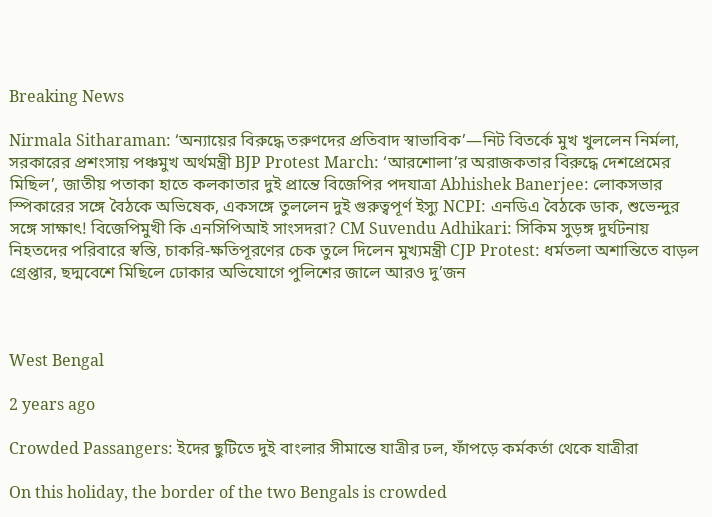Breaking News

Nirmala Sitharaman: ‘অন্যায়ের বিরুদ্ধে তরুণদের প্রতিবাদ স্বাভাবিক’—নিট বিতর্কে মুখ খুললেন নির্মলা, সরকারের প্রশংসায় পঞ্চমুখ অর্থমন্ত্রী BJP Protest March: ‘আরশোলা’র অরাজকতার বিরুদ্ধে দেশপ্রেমের মিছিল’, জাতীয় পতাকা হাতে কলকাতার দুই প্রান্তে বিজেপির পদযাত্রা Abhishek Banerjee: লোকসভার স্পিকারের সঙ্গে বৈঠকে অভিষেক, একসঙ্গে তুললেন দুই গুরুত্বপূর্ণ ইস্যু NCPI: এনডিএ বৈঠকে ডাক, শুভেন্দুর সঙ্গে সাক্ষাৎ! বিজেপিমুখী কি এনসিপিআই সাংসদরা? CM Suvendu Adhikari: সিকিম সুড়ঙ্গ দুর্ঘটনায় নিহতদের পরিবারে স্বস্তি, চাকরি-ক্ষতিপূরণের চেক তুলে দিলেন মুখ্যমন্ত্রী CJP Protest: ধর্মতলা অশান্তিতে বাড়ল গ্রেপ্তার, ছদ্মবেশে মিছিলে ঢোকার অভিযোগে পুলিশের জালে আরও দু’জন



West Bengal

2 years ago

Crowded Passangers: ইদের ছুটিতে দুই বাংলার সীমান্তে যাত্রীর ঢল, ফাঁপড়ে কর্মকর্তা থেকে যাত্রীরা

On this holiday, the border of the two Bengals is crowded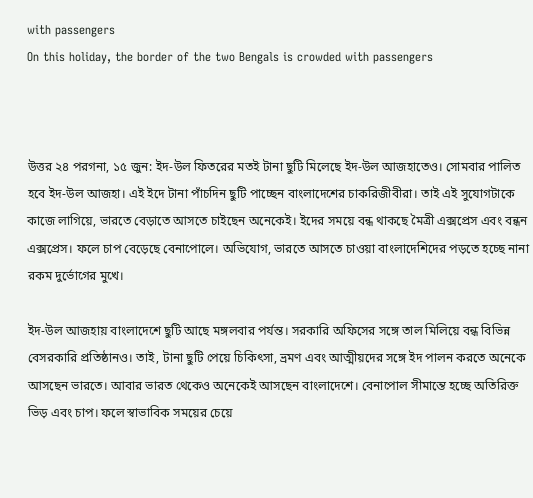with passengers
On this holiday, the border of the two Bengals is crowded with passengers



উত্তর ২৪ পরগনা, ১৫ জুন: ইদ-উল ফিতরের মতই টানা ছুটি মিলেছে ইদ-উল আজহাতেও। সোমবার পালিত হবে ইদ-উল আজহা। এই ইদে টানা পাঁচদিন ছুটি পাচ্ছেন বাংলাদেশের চাকরিজীবীরা। তাই এই সুযোগটাকে কাজে লাগিয়ে, ভারতে বেড়াতে আসতে চাইছেন অনেকেই। ইদের সময়ে বন্ধ থাকছে মৈত্রী এক্সপ্রেস এবং বন্ধন এক্সপ্রেস। ফলে চাপ বেড়েছে বেনাপোলে। অভিযোগ, ভারতে আসতে চাওয়া বাংলাদেশিদের পড়তে হচ্ছে নানা রকম দুর্ভোগের মুখে।

ইদ-উল আজহায় বাংলাদেশে ছুটি আছে মঙ্গলবার পর্যন্ত। সরকারি অফিসের সঙ্গে তাল মিলিয়ে বন্ধ বিভিন্ন বেসরকারি প্রতিষ্ঠানও। তাই, টানা ছুটি পেয়ে চিকিৎসা, ভ্রমণ এবং আত্মীয়দের সঙ্গে ইদ পালন করতে অনেকে আসছেন ভারতে। আবার ভারত থেকেও অনেকেই আসছেন বাংলাদেশে। বেনাপোল সীমান্তে হচ্ছে অতিরিক্ত ভিড় এবং চাপ। ফলে স্বাভাবিক সময়ের চেয়ে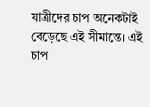যাত্রীদের চাপ অনেকটাই বেড়েছে এই সীমান্তে। এই চাপ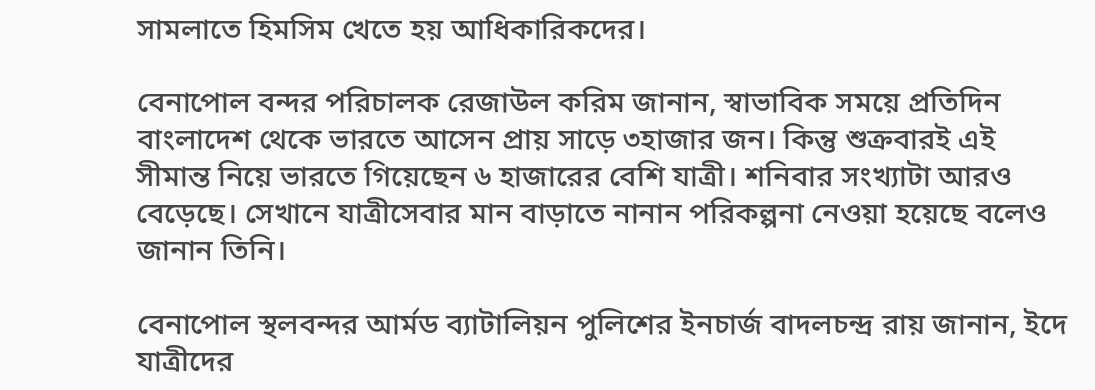সামলাতে হিমসিম খেতে হয় আধিকারিকদের।

বেনাপোল বন্দর পরিচালক রেজাউল করিম জানান, স্বাভাবিক সময়ে প্রতিদিন বাংলাদেশ থেকে ভারতে আসেন প্রায় সাড়ে ৩হাজার জন। কিন্তু শুক্রবারই এই সীমান্ত নিয়ে ভারতে গিয়েছেন ৬ হাজারের বেশি যাত্রী। শনিবার সংখ্যাটা আরও বেড়েছে। সেখানে যাত্রীসেবার মান বাড়াতে নানান পরিকল্পনা নেওয়া হয়েছে বলেও জানান তিনি।

বেনাপোল স্থলবন্দর আর্মড ব্যাটালিয়ন পুলিশের ইনচার্জ বাদলচন্দ্র রায় জানান, ইদে যাত্রীদের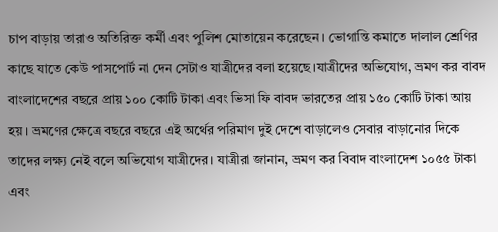চাপ বাড়ায় তারাও অতিরিক্ত কর্মী এবং পুলিশ মোতায়েন করেছেন। ভোগান্তি কমাতে দালাল শ্রেণির কাছে যাতে কেউ পাসপোর্ট না দেন সেটাও যাত্রীদের বলা হয়েছে।যাত্রীদের অভিযোগ, ভ্রমণ কর বাবদ বাংলাদেশের বছরে প্রায় ১০০ কোটি টাকা এবং ভিসা ফি বাবদ ভারতের প্রায় ১৫০ কোটি টাকা আয় হয়। ভ্রমণের ক্ষেত্রে বছরে বছরে এই অর্থের পরিমাণ দুই দেশে বাড়ালেও সেবার বাড়ানোর দিকে তাদের লক্ষ্য নেই বলে অভিযোগ যাত্রীদের। যাত্রীরা জানান, ভ্রমণ কর বিবাদ বাংলাদেশ ১০৫৫ টাকা এবং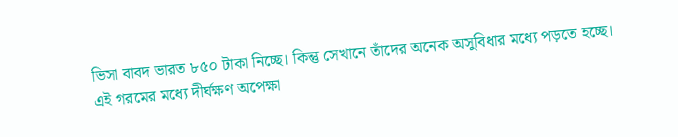ভিসা বাবদ ভারত ৮৫০ টাকা নিচ্ছে। কিন্তু সেখানে তাঁদের অনেক অসুবিধার মধ্যে পড়তে হচ্ছে। এই গরমের মধ্যে দীর্ঘক্ষণ অপেক্ষা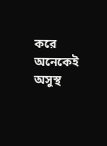করে অনেকেই অসুস্থ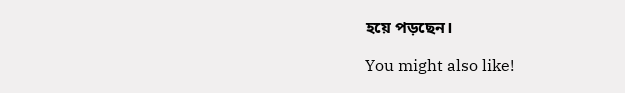হয়ে পড়ছেন।

You might also like!